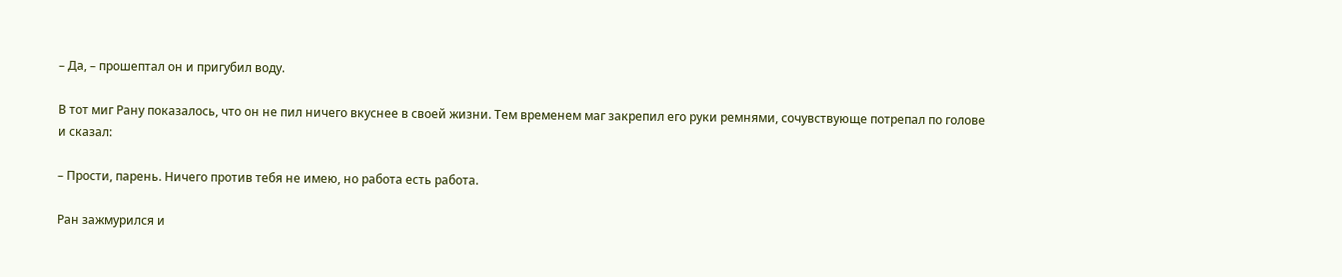– Да, – прошептал он и пригубил воду.

В тот миг Рану показалось, что он не пил ничего вкуснее в своей жизни. Тем временем маг закрепил его руки ремнями, сочувствующе потрепал по голове и сказал:

– Прости, парень. Ничего против тебя не имею, но работа есть работа.

Ран зажмурился и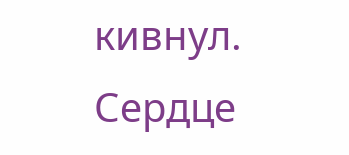кивнул. Сердце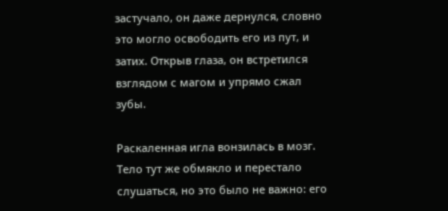застучало, он даже дернулся, словно это могло освободить его из пут, и затих. Открыв глаза, он встретился взглядом с магом и упрямо сжал зубы.

Раскаленная игла вонзилась в мозг. Тело тут же обмякло и перестало слушаться, но это было не важно: его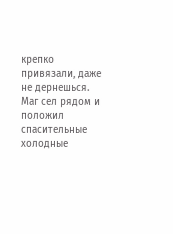крепко привязали, даже не дернешься. Маг сел рядом и положил спасительные холодные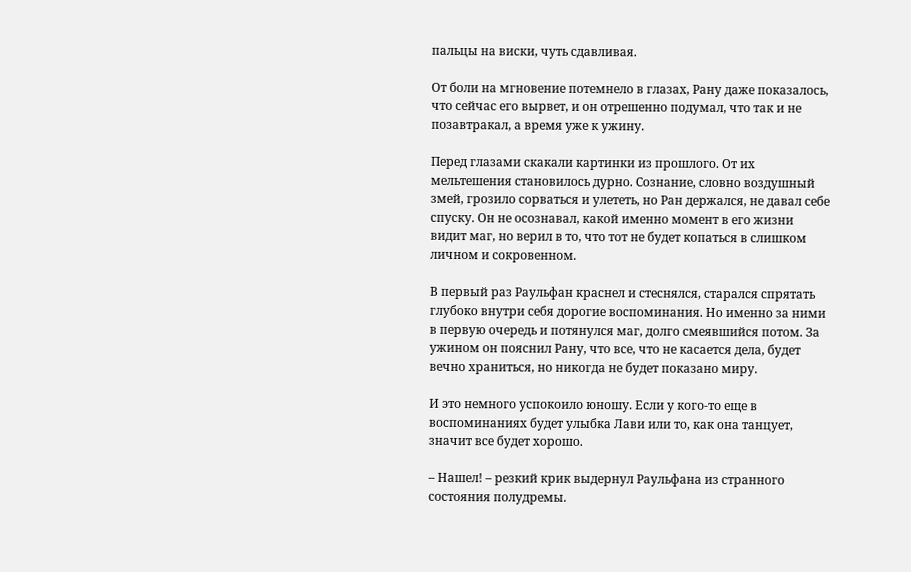пальцы на виски, чуть сдавливая.

От боли на мгновение потемнело в глазах, Рану даже показалось, что сейчас его вырвет, и он отрешенно подумал, что так и не позавтракал, а время уже к ужину.

Перед глазами скакали картинки из прошлого. От их мельтешения становилось дурно. Сознание, словно воздушный змей, грозило сорваться и улететь, но Ран держался, не давал себе спуску. Он не осознавал, какой именно момент в его жизни видит маг, но верил в то, что тот не будет копаться в слишком личном и сокровенном.

В первый раз Раульфан краснел и стеснялся, старался спрятать глубоко внутри себя дорогие воспоминания. Но именно за ними в первую очередь и потянулся маг, долго смеявшийся потом. За ужином он пояснил Рану, что все, что не касается дела, будет вечно храниться, но никогда не будет показано миру.

И это немного успокоило юношу. Если у кого-то еще в воспоминаниях будет улыбка Лави или то, как она танцует, значит все будет хорошо.

– Нашел! – резкий крик выдернул Раульфана из странного состояния полудремы.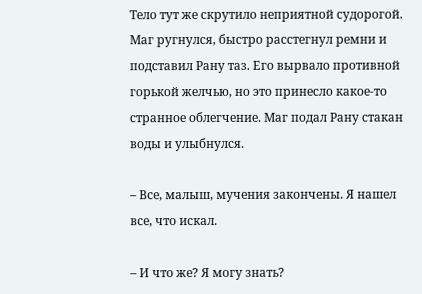Тело тут же скрутило неприятной судорогой. Маг ругнулся, быстро расстегнул ремни и подставил Рану таз. Его вырвало противной горькой желчью, но это принесло какое-то странное облегчение. Маг подал Рану стакан воды и улыбнулся.

– Все, малыш, мучения закончены. Я нашел все, что искал.

– И что же? Я могу знать?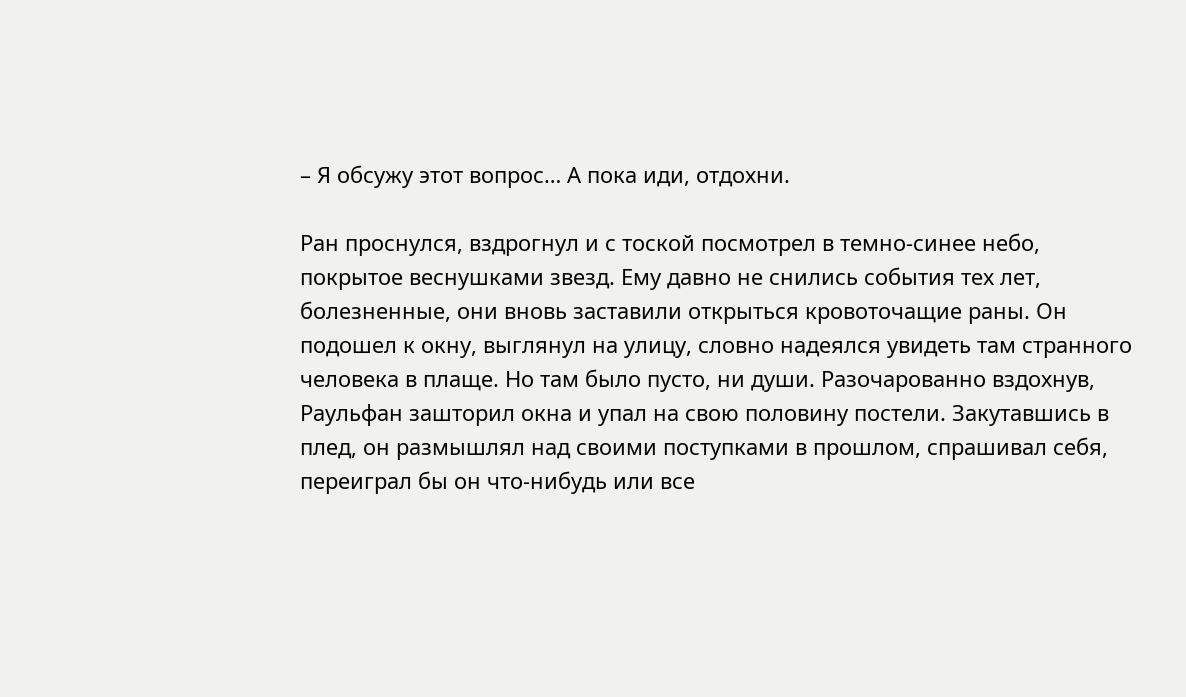– Я обсужу этот вопрос… А пока иди, отдохни.

Ран проснулся, вздрогнул и с тоской посмотрел в темно-синее небо, покрытое веснушками звезд. Ему давно не снились события тех лет, болезненные, они вновь заставили открыться кровоточащие раны. Он подошел к окну, выглянул на улицу, словно надеялся увидеть там странного человека в плаще. Но там было пусто, ни души. Разочарованно вздохнув, Раульфан зашторил окна и упал на свою половину постели. Закутавшись в плед, он размышлял над своими поступками в прошлом, спрашивал себя, переиграл бы он что-нибудь или все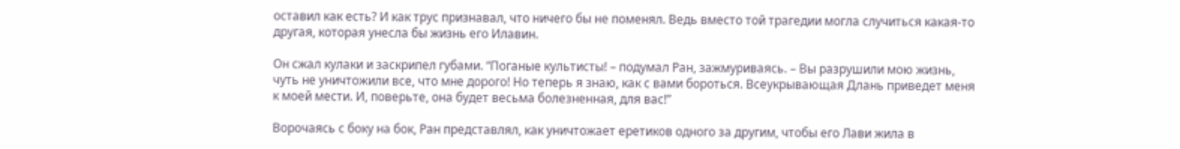оставил как есть? И как трус признавал, что ничего бы не поменял. Ведь вместо той трагедии могла случиться какая-то другая, которая унесла бы жизнь его Илавин.

Он сжал кулаки и заскрипел губами. “Поганые культисты! – подумал Ран, зажмуриваясь. – Вы разрушили мою жизнь, чуть не уничтожили все, что мне дорого! Но теперь я знаю, как с вами бороться. Всеукрывающая Длань приведет меня к моей мести. И, поверьте, она будет весьма болезненная, для вас!”

Ворочаясь с боку на бок, Ран представлял, как уничтожает еретиков одного за другим, чтобы его Лави жила в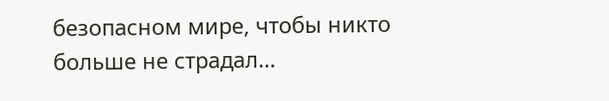безопасном мире, чтобы никто больше не страдал…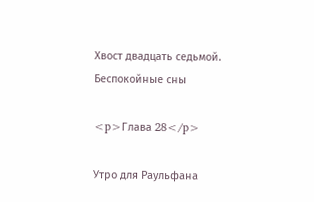Хвост двадцать седьмой. Беспокойные сны

<p>Глава 28</p>

Утро для Раульфана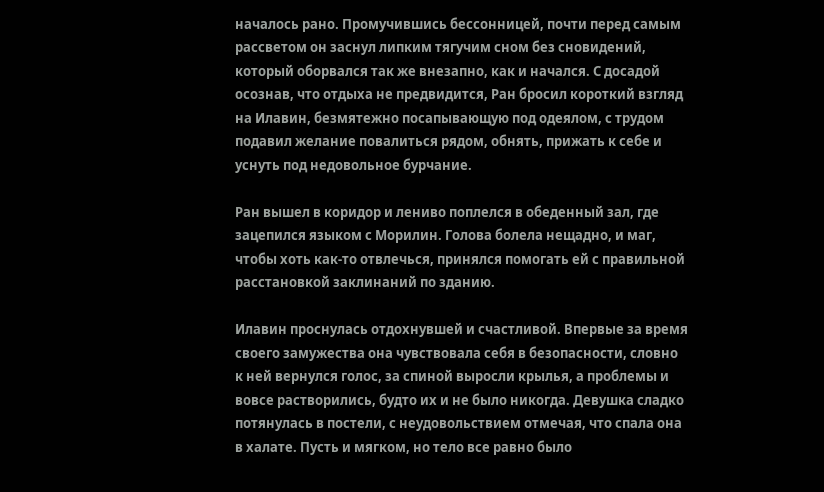началось рано. Промучившись бессонницей, почти перед самым рассветом он заснул липким тягучим сном без сновидений, который оборвался так же внезапно, как и начался. С досадой осознав, что отдыха не предвидится, Ран бросил короткий взгляд на Илавин, безмятежно посапывающую под одеялом, с трудом подавил желание повалиться рядом, обнять, прижать к себе и уснуть под недовольное бурчание.

Ран вышел в коридор и лениво поплелся в обеденный зал, где зацепился языком с Морилин. Голова болела нещадно, и маг, чтобы хоть как-то отвлечься, принялся помогать ей с правильной расстановкой заклинаний по зданию.

Илавин проснулась отдохнувшей и счастливой. Впервые за время своего замужества она чувствовала себя в безопасности, словно к ней вернулся голос, за спиной выросли крылья, а проблемы и вовсе растворились, будто их и не было никогда. Девушка сладко потянулась в постели, с неудовольствием отмечая, что спала она в халате. Пусть и мягком, но тело все равно было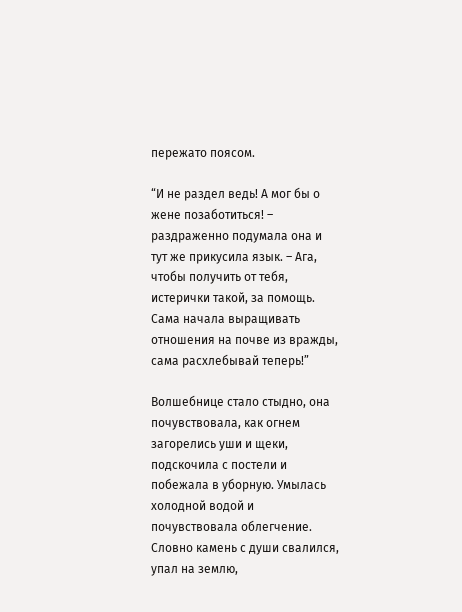пережато поясом.

“И не раздел ведь! А мог бы о жене позаботиться! – раздраженно подумала она и тут же прикусила язык. – Ага, чтобы получить от тебя, истерички такой, за помощь. Сама начала выращивать отношения на почве из вражды, сама расхлебывай теперь!”

Волшебнице стало стыдно, она почувствовала, как огнем загорелись уши и щеки, подскочила с постели и побежала в уборную. Умылась холодной водой и почувствовала облегчение. Словно камень с души свалился, упал на землю,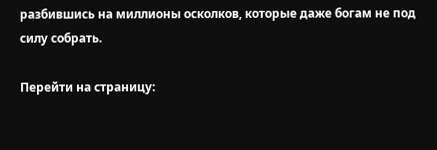разбившись на миллионы осколков, которые даже богам не под силу собрать.

Перейти на страницу: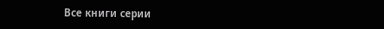Все книги серии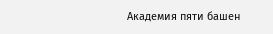Академия пяти башен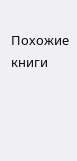Похожие книги